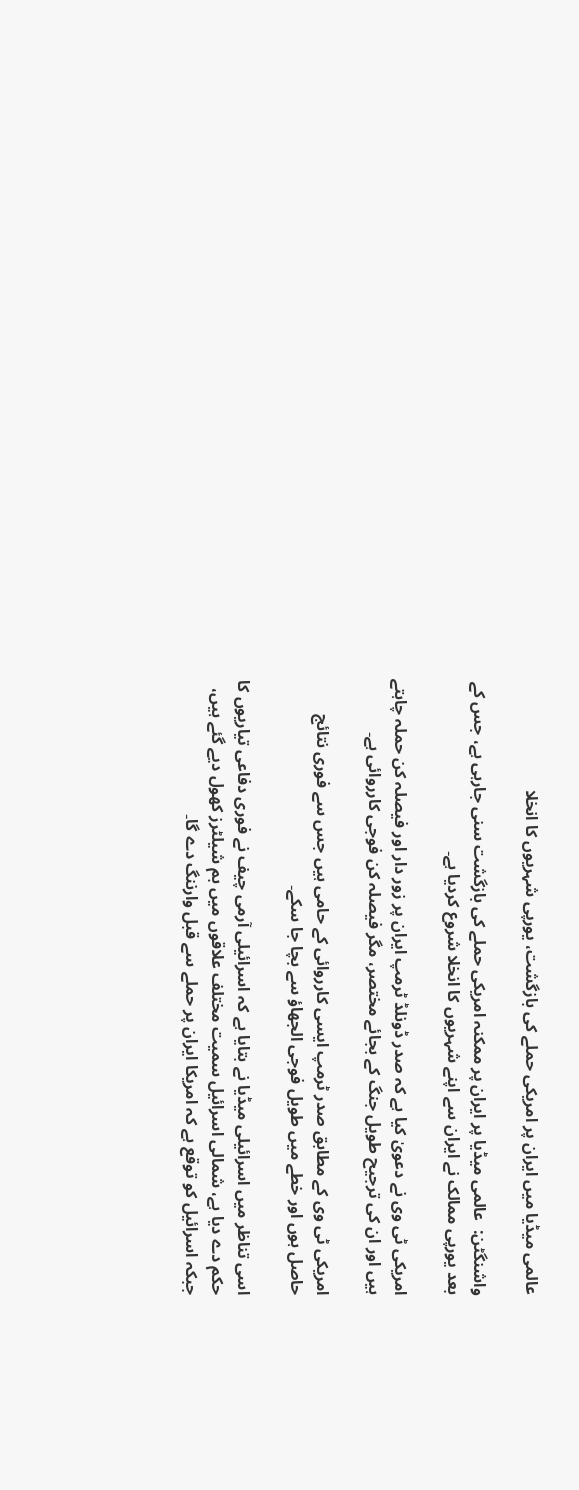عالمی میڈیا میں ایران پر امریکی حملے کی بازگشت، یورپی شہریوں کا انخلا

واشنگٹن:  عالمی میڈیا پر ایران پر ممکنہ امریکی حملے کی بازگشت سنی جارہی ہے، جس کے بعد یورپی ممالک نے ایران سے اپنے شہریوں کا انخلا شروع کردیا ہے۔

امریکی ٹی وی نے دعویٰ کیا ہے کہ صدر ڈونلڈ ٹرمپ ایران پر زور دار اور فیصلہ کن حملہ چاہتے ہیں اور ان کی ترجیح طویل جنگ کے بجائے مختصر، مگر فیصلہ کن فوجی کارروائی ہے۔

امریکی ٹی وی کے مطابق صدر ٹرمپ ایسی کارروائی کے حامی ہیں جس سے فوری نتائج حاصل ہوں اور خطے میں طویل فوجی الجھاؤ سے بچا جا سکے۔

اسی تناظر میں اسرائیلی میڈیا نے بتایا ہے کہ اسرائیلی آرمی چیف نے فوری دفاعی تیاریوں کا حکم دے دیا ہے، شمالی اسرائیل سمیت مختلف علاقوں میں بم شیلٹرز کھول دیے گئے ہیں، جبکہ اسرائیل کو توقع ہے کہ امریکا ایران پر حملے سے قبل وارننگ دے گا۔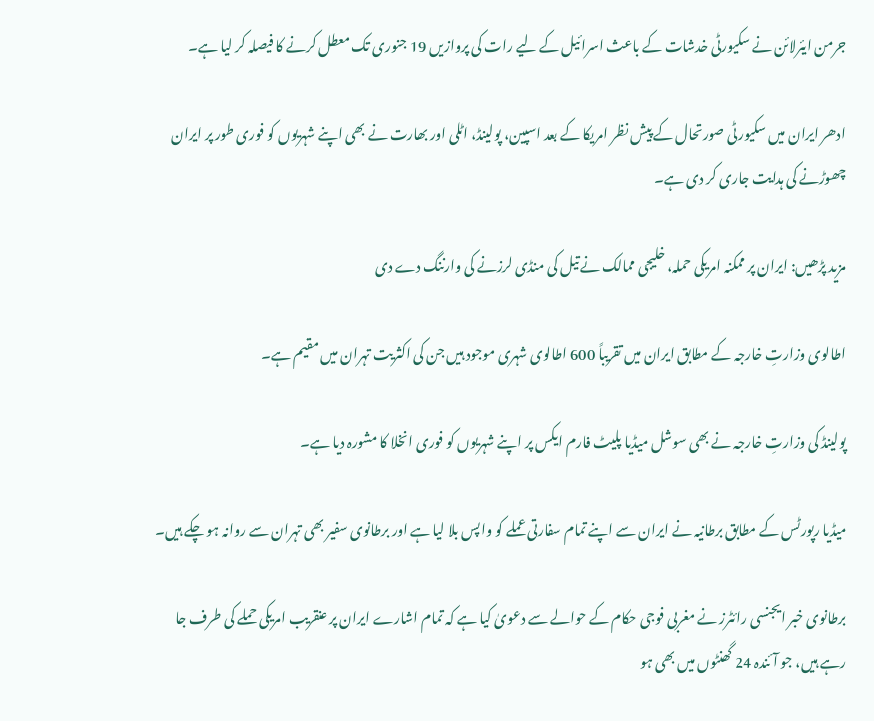جرمن ایئرلائن نے سکیورٹی خدشات کے باعث اسرائیل کے لیے رات کی پروازیں 19 جنوری تک معطل کرنے کا فیصلہ کر لیا ہے۔

ادھر ایران میں سکیورٹی صورتحال کے پیش نظر امریکا کے بعد اسپین، پولینڈ، اٹلی اور بھارت نے بھی اپنے شہریوں کو فوری طور پر ایران چھوڑنے کی ہدایت جاری کر دی ہے۔

مزید پڑھیں: ایران پر ممکنہ امریکی حملہ، خلیجی ممالک نے تیل کی منڈی لرزنے کی وارننگ دے دی

اطالوی وزارتِ خارجہ کے مطابق ایران میں تقریباً 600 اطالوی شہری موجود ہیں جن کی اکثریت تہران میں مقیم ہے۔

پولینڈ کی وزارتِ خارجہ نے بھی سوشل میڈیا پلیٹ فارم ایکس پر اپنے شہریوں کو فوری انخلا کا مشورہ دیا ہے۔

میڈیا رپورٹس کے مطابق برطانیہ نے ایران سے اپنے تمام سفارتی عملے کو واپس بلا لیا ہے اور برطانوی سفیر بھی تہران سے روانہ ہو چکے ہیں۔

برطانوی خبر ایجنسی رائٹرز نے مغربی فوجی حکام کے حوالے سے دعویٰ کیا ہے کہ تمام اشارے ایران پر عنقریب امریکی حملے کی طرف جا رہے ہیں، جو آئندہ 24 گھنٹوں میں بھی ہو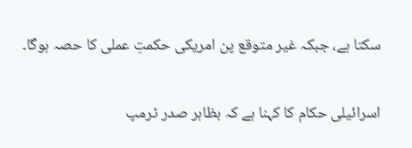سکتا ہے، جبکہ غیر متوقع پن امریکی حکمتِ عملی کا حصہ ہوگا۔

اسرائیلی حکام کا کہنا ہے کہ بظاہر صدر ٹرمپ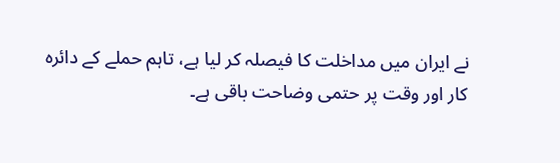نے ایران میں مداخلت کا فیصلہ کر لیا ہے، تاہم حملے کے دائرہ کار اور وقت پر حتمی وضاحت باقی ہے۔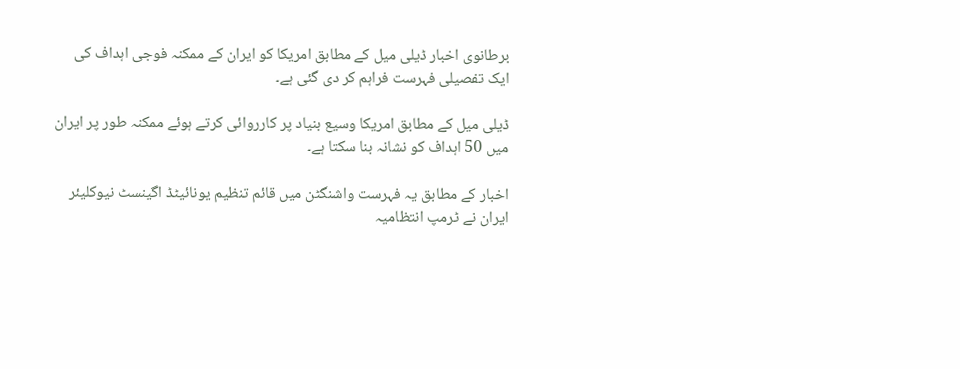برطانوی اخبار ڈیلی میل کے مطابق امریکا کو ایران کے ممکنہ فوجی اہداف کی ایک تفصیلی فہرست فراہم کر دی گئی ہے۔

ڈیلی میل کے مطابق امریکا وسیع بنیاد پر کارروائی کرتے ہوئے ممکنہ طور پر ایران میں 50 اہداف کو نشانہ بنا سکتا ہے۔

اخبار کے مطابق یہ فہرست واشنگٹن میں قائم تنظیم یونائیٹڈ اگینسٹ نیوکلیئر ایران نے ٹرمپ انتظامیہ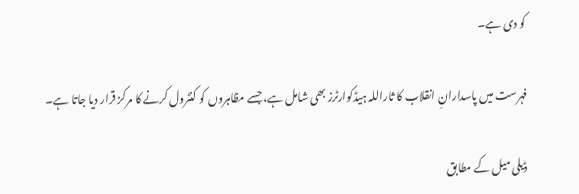کو دی ہے۔

فہرست میں پاسدارانِ انقلاب کا ثاراللہ ہیڈکوارٹرز بھی شامل ہے، جسے مظاہروں کو کنٹرول کرنے کا مرکز قرار دیا جاتا ہے۔

ڈیلی میل کے مطابق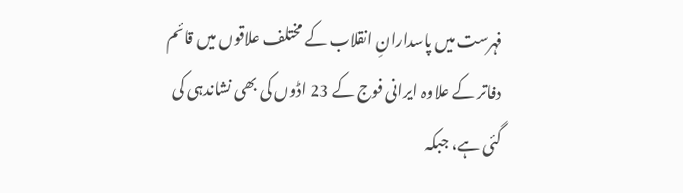فہرست میں پاسدارانِ انقلاب کے مختلف علاقوں میں قائم دفاتر کے علاوہ ایرانی فوج کے 23 اڈوں کی بھی نشاندہی کی گئی ہے، جبکہ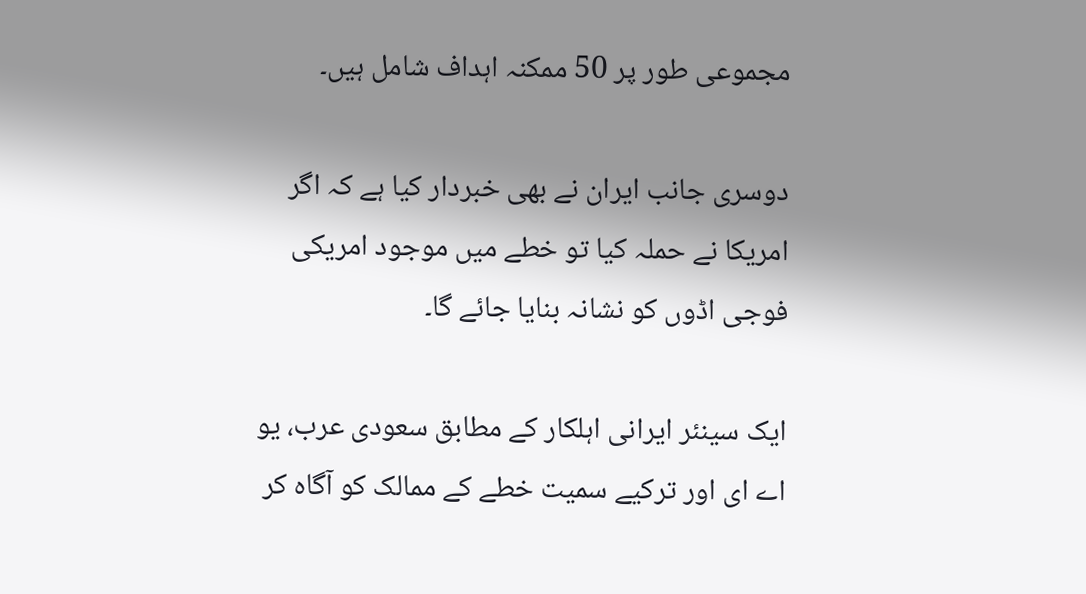مجموعی طور پر 50 ممکنہ اہداف شامل ہیں۔

دوسری جانب ایران نے بھی خبردار کیا ہے کہ اگر امریکا نے حملہ کیا تو خطے میں موجود امریکی فوجی اڈوں کو نشانہ بنایا جائے گا۔

ایک سینئر ایرانی اہلکار کے مطابق سعودی عرب، یو اے ای اور ترکیے سمیت خطے کے ممالک کو آگاہ کر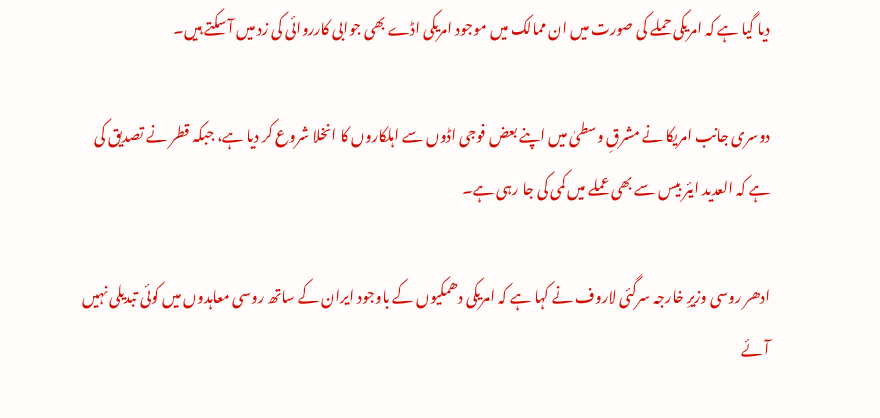دیا گیا ہے کہ امریکی حملے کی صورت میں ان ممالک میں موجود امریکی اڈے بھی جوابی کارروائی کی زد میں آ سکتے ہیں۔

دوسری جانب امریکا نے مشرقِ وسطیٰ میں اپنے بعض فوجی اڈوں سے اہلکاروں کا انخلا شروع کر دیا ہے، جبکہ قطر نے تصدیق کی ہے کہ العدید ایئر بیس سے بھی عملے میں کمی کی جا رہی ہے۔

ادھر روسی وزیرِ خارجہ سرگئی لاروف نے کہا ہے کہ امریکی دھمکیوں کے باوجود ایران کے ساتھ روسی معاہدوں میں کوئی تبدیلی نہیں آئے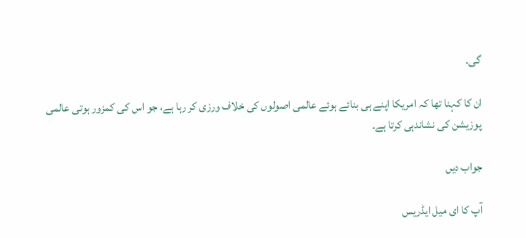گی۔

ان کا کہنا تھا کہ امریکا اپنے ہی بنائے ہوئے عالمی اصولوں کی خلاف ورزی کر رہا ہے، جو اس کی کمزور ہوتی عالمی پوزیشن کی نشاندہی کرتا ہے۔

جواب دیں

آپ کا ای میل ایڈریس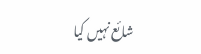شائع نہیں کیا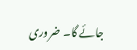جائے گا۔ ضروری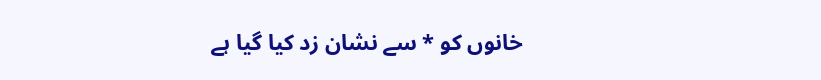خانوں کو * سے نشان زد کیا گیا ہے